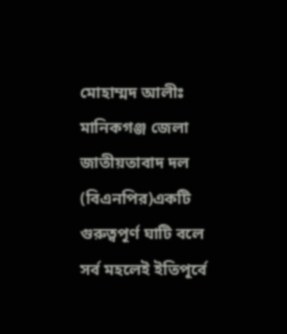মোহাম্মদ আলীঃ
মানিকগঞ্জ জেলা জাতীয়তাবাদ দল (বিএনপির)একটি গুরুত্বপূর্ণ ঘাটি বলে সর্ব মহলেই ইতিপূর্বে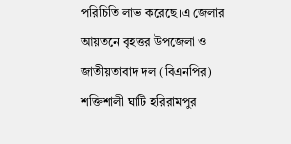পরিচিতি লাভ করেছে।এ জেলার আয়তনে বৃহত্তর উপজেলা ও জাতীয়তাবাদ দল (বিএনপির) শক্তিশালী ঘাটি হরিরামপুর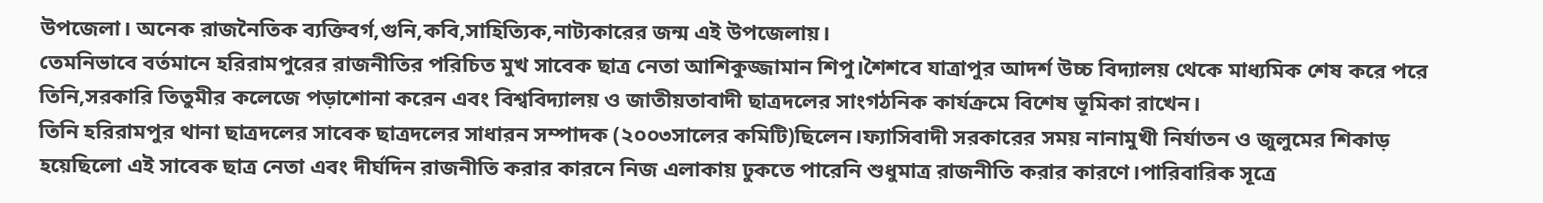উপজেলা। অনেক রাজনৈতিক ব্যক্তিবর্গ,গুনি,কবি,সাহিত্যিক,নাট্যকারের জন্ম এই উপজেলায়।
তেমনিভাবে বর্তমানে হরিরামপুরের রাজনীতির পরিচিত মুখ সাবেক ছাত্র নেতা আশিকুজ্জামান শিপু।শৈশবে যাত্রাপুর আদর্শ উচ্চ বিদ্যালয় থেকে মাধ্যমিক শেষ করে পরে তিনি,সরকারি তিতুমীর কলেজে পড়াশোনা করেন এবং বিশ্ববিদ্যালয় ও জাতীয়তাবাদী ছাত্রদলের সাংগঠনিক কার্যক্রমে বিশেষ ভূমিকা রাখেন।
তিনি হরিরামপুর থানা ছাত্রদলের সাবেক ছাত্রদলের সাধারন সম্পাদক (২০০৩সালের কমিটি)ছিলেন।ফ্যাসিবাদী সরকারের সময় নানামুখী নির্যাতন ও জুলুমের শিকাড় হয়েছিলো এই সাবেক ছাত্র নেতা এবং দীর্ঘদিন রাজনীতি করার কারনে নিজ এলাকায় ঢুকতে পারেনি শুধুমাত্র রাজনীতি করার কারণে।পারিবারিক সূত্রে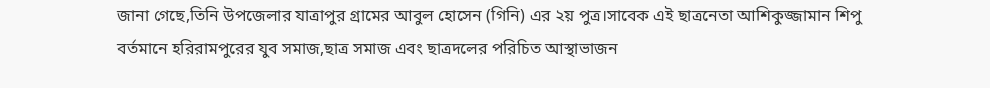জানা গেছে,তিনি উপজেলার যাত্রাপুর গ্রামের আবুল হোসেন (গিনি) এর ২য় পুত্র।সাবেক এই ছাত্রনেতা আশিকুজ্জামান শিপু বর্তমানে হরিরামপুরের যুব সমাজ,ছাত্র সমাজ এবং ছাত্রদলের পরিচিত আস্থাভাজন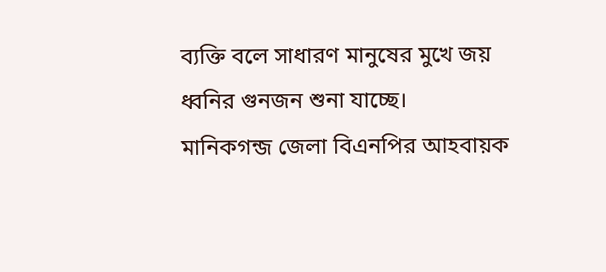ব্যক্তি বলে সাধারণ মানুষের মুখে জয় ধ্বনির গুনজন শুনা যাচ্ছে।
মানিকগন্জ জেলা বিএনপির আহবায়ক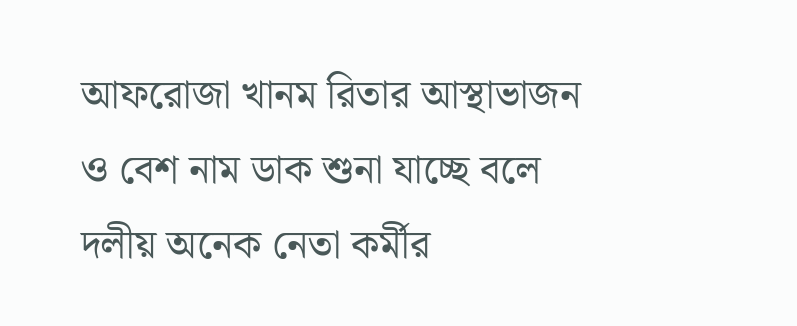আফরোজা খানম রিতার আস্থাভাজন ও বেশ নাম ডাক শুনা যাচ্ছে বলে দলীয় অনেক নেতা কর্মীর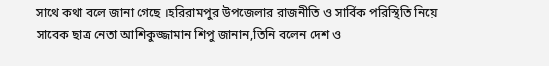সাথে কথা বলে জানা গেছে ।হরিরামপুর উপজেলার রাজনীতি ও সার্বিক পরিস্থিতি নিয়ে সাবেক ছাত্র নেতা আশিকুজ্জামান শিপু জানান,তিনি বলেন দেশ ও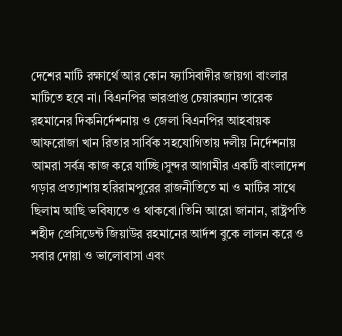দেশের মাটি রক্ষার্থে আর কোন ফ্যাসিবাদীর জায়গা বাংলার মাটিতে হবে না। বিএনপির ভারপ্রাপ্ত চেয়ারম্যান তারেক রহমানের দিকনির্দেশনায় ও জেলা বিএনপির আহবায়ক আফরোজা খান রিতার সার্বিক সহযোগিতায় দলীয় নির্দেশনায় আমরা সর্বত্র কাজ করে যাচ্ছি।সুন্দর আগামীর একটি বাংলাদেশ গড়ার প্রত্যাশায় হরিরামপুরের রাজনীতিতে মা ও মাটির সাথে ছিলাম আছি ভবিষ্যতে ও থাকবো।তিনি আরো জানান, রাষ্ট্রপতি শহীদ প্রেসিডেন্ট জিয়াউর রহমানের আর্দশ বুকে লালন করে ও সবার দোয়া ও ভালোবাসা এবং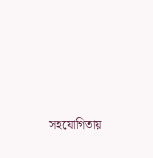সহযোগিতায়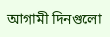আগামী দিনগুলো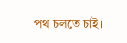পথ চলতে চাই।